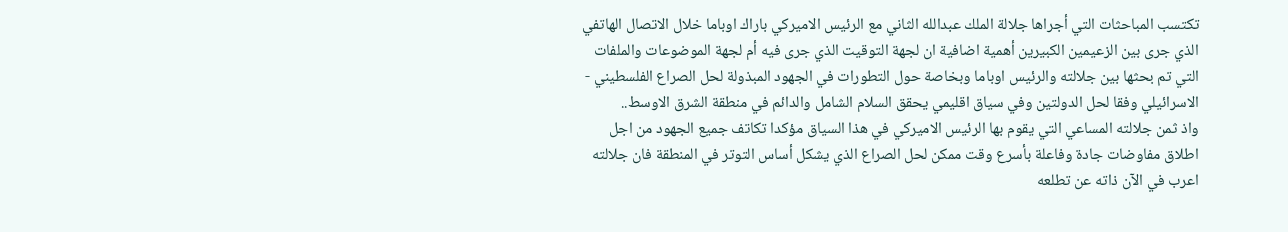تكتسب المباحثات التي أجراها جلالة الملك عبدالله الثاني مع الرئيس الاميركي باراك اوباما خلال الاتصال الهاتفي الذي جرى بين الزعيمين الكبيرين أهمية اضافية ان لجهة التوقيت الذي جرى فيه أم لجهة الموضوعات والملفات التي تم بحثها بين جلالته والرئيس اوباما وبخاصة حول التطورات في الجهود المبذولة لحل الصراع الفلسطيني - الاسرائيلي وفقا لحل الدولتين وفي سياق اقليمي يحقق السلام الشامل والدائم في منطقة الشرق الاوسط..
واذ ثمن جلالته المساعي التي يقوم بها الرئيس الاميركي في هذا السياق مؤكدا تكاتف جميع الجهود من اجل اطلاق مفاوضات جادة وفاعلة بأسرع وقت ممكن لحل الصراع الذي يشكل أساس التوتر في المنطقة فان جلالته اعرب في الآن ذاته عن تطلعه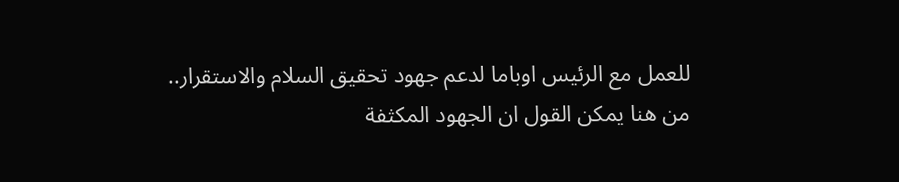للعمل مع الرئيس اوباما لدعم جهود تحقيق السلام والاستقرار..
من هنا يمكن القول ان الجهود المكثفة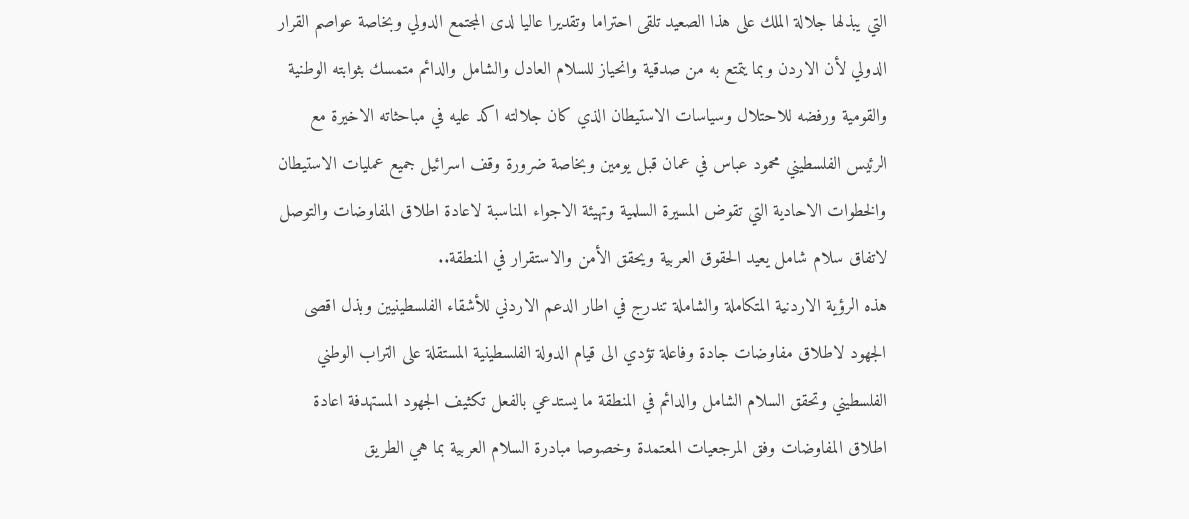التي يبذلها جلالة الملك على هذا الصعيد تلقى احتراما وتقديرا عاليا لدى المجتمع الدولي وبخاصة عواصم القرار الدولي لأن الاردن وبما يتمتع به من صدقية وانحياز للسلام العادل والشامل والدائم متمسك بثوابته الوطنية والقومية ورفضه للاحتلال وسياسات الاستيطان الذي كان جلالته اكد عليه في مباحثاته الاخيرة مع الرئيس الفلسطيني محمود عباس في عمان قبل يومين وبخاصة ضرورة وقف اسرائيل جميع عمليات الاستيطان والخطوات الاحادية التي تقوض المسيرة السلمية وتهيئة الاجواء المناسبة لاعادة اطلاق المفاوضات والتوصل لاتفاق سلام شامل يعيد الحقوق العربية ويحقق الأمن والاستقرار في المنطقة..
هذه الرؤية الاردنية المتكاملة والشاملة تندرج في اطار الدعم الاردني للأشقاء الفلسطينيين وبذل اقصى الجهود لاطلاق مفاوضات جادة وفاعلة تؤدي الى قيام الدولة الفلسطينية المستقلة على التراب الوطني الفلسطيني وتحقق السلام الشامل والدائم في المنطقة ما يستدعي بالفعل تكثيف الجهود المستهدفة اعادة اطلاق المفاوضات وفق المرجعيات المعتمدة وخصوصا مبادرة السلام العربية بما هي الطريق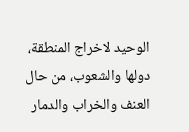الوحيد لاخراج المنطقة، دولها والشعوب، من حال العنف والخراب والدمار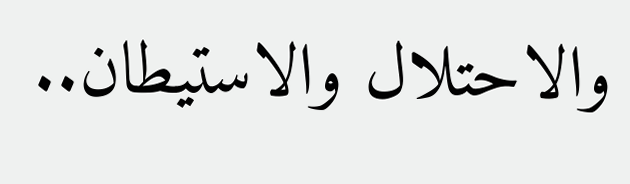والاحتلال والاستيطان..